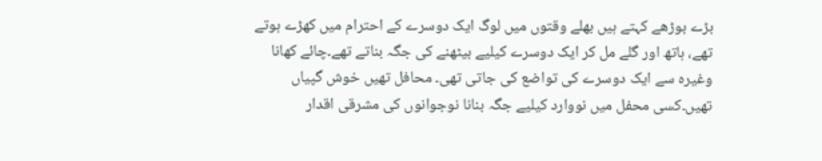بڑے بوڑھے کہتے ہیں بھلے وقتوں میں لوگ ایک دوسرے کے احترام میں کھڑے ہوتے تھے، ہاتھ اور گلے مل کر ایک دوسرے کیلیے بیٹھنے کی جگہ بناتے تھے۔چائے کھانا وغیرہ سے ایک دوسرے کی تواضع کی جاتی تھی۔ محافل تھیں خوش گپیاں تھیں۔کسی محفل میں نووارد کیلیے جگہ بنانا نوجوانوں کی مشرقی اقدار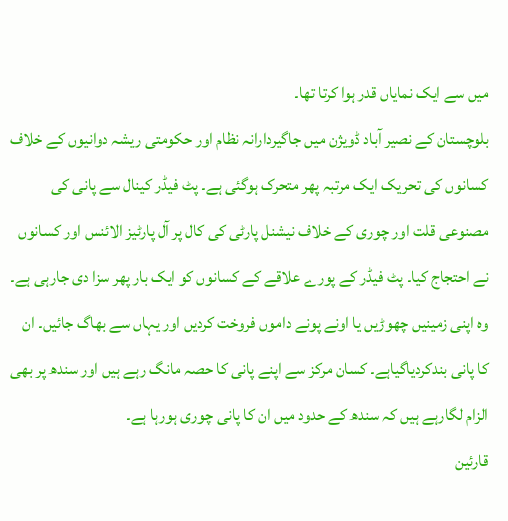میں سے ایک نمایاں قدر ہوا کرتا تھا۔
بلوچستان کے نصیر آباد ڈویژن میں جاگیردارانہ نظام اور حکومتی ریشہ دوانیوں کے خلاف کسانوں کی تحریک ایک مرتبہ پھر متحرک ہوگئی ہے۔ پٹ فیڈر کینال سے پانی کی مصنوعی قلت اور چوری کے خلاف نیشنل پارٹی کی کال پر آل پارٹیز الائنس اور کسانوں نے احتجاج کیا۔ پٹ فیڈر کے پورے علاقے کے کسانوں کو ایک بار پھر سزا دی جارہی ہے۔ وہ اپنی زمینیں چھوڑیں یا اونے پونے داموں فروخت کردیں اور یہاں سے بھاگ جائیں۔ ان کا پانی بندکردیاگیاہے۔ کسان مرکز سے اپنے پانی کا حصہ مانگ رہے ہیں اور سندھ پر بھی الزام لگارہے ہیں کہ سندھ کے حدود میں ان کا پانی چوری ہورہا ہے۔
قارئین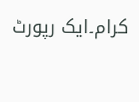کرام۔ایک رپورٹ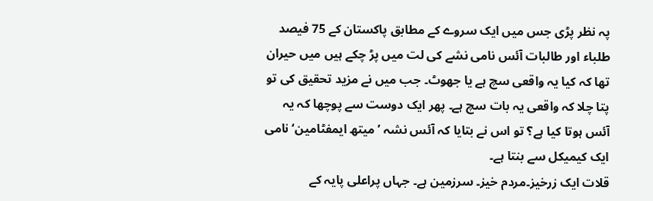پہ نظر پڑی جس میں ایک سروے کے مطابق پاکستان کے 75 فیصد طلباء اور طالبات آئس نامی نشے کی لت میں پڑ چکے ہیں میں حیران تھا کہ کیا یہ واقعی سچ ہے یا جھوٹ۔ جب میں نے مزید تحقیق کی تو پتا چلا کہ واقعی یہ بات سچ ہے۔ پھر ایک دوست سے پوچھا کہ یہ آئس ہوتا کیا ہے؟ تو اس نے بتایا کہ آئس نشہ ’میتھ ایمفٹامین‘ نامی ایک کیمیکل سے بنتا ہے۔
قلات ایک زرخیز۔مردم خیز۔ سرزمین ہے۔ جہاں پراعلی پایہ کے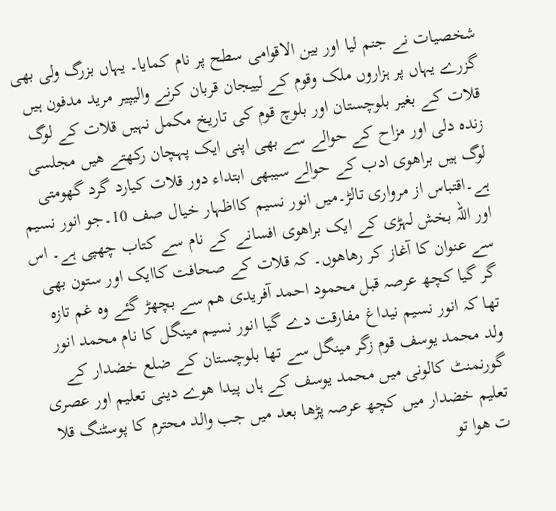شخصیات نے جنم لیا اور بین الاقوامی سطح پر نام کمایا۔ یہاں بزرگ ولی بھی گزرے یہاں پر ہزاروں ملک وقوم کے لییجان قربان کرنے والیپیر مرید مدفون ہیں قلات کے بغیر بلوچستان اور بلوچ قوم کی تاریخ مکمل نہیں قلات کے لوگ زندہ دلی اور مزاح کے حوالے سے بھی اپنی ایک پہچان رکھتے ھیں مجلسی لوگ ہیں براھوی ادب کے حوالے سیبھی ابتداء دور قلات کیارد گرد گھومتی ہے۔اقتباس از مرواری تالڑ۔میں انور نسیم کااظہار خیال صف 10۔جو انور نسیم اور اللہ بخش لہڑی کے ایک براھوی افسانے کے نام سے کتاب چھپی ہے۔ اس سے عنوان کا آغاز کر رھاھوں۔ کہ قلات کے صحافت کاایک اور ستون بھی گر گیا کچھ عرصہ قبل محمود احمد آفریدی ھم سے بچھڑ گئے وہ غم تازہ تھا کہ انور نسیم نیداغ مفارقت دے گیا انور نسیم مینگل کا نام محمد انور ولد محمد یوسف قوم زگر مینگل سے تھا بلوچستان کے ضلع خضدار کے گورنمنٹ کالونی میں محمد یوسف کے ہاں پیدا ھوے دینی تعلیم اور عصری تعلیم خضدار میں کچھ عرصہ پڑھا بعد میں جب والد محترم کا پوسٹنگ قلا ت ھوا تو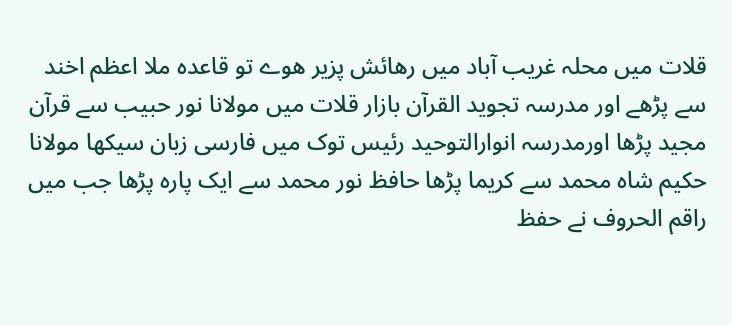قلات میں محلہ غریب آباد میں رھائش پزیر ھوے تو قاعدہ ملا اعظم اخند سے پڑھے اور مدرسہ تجوید القرآن بازار قلات میں مولانا نور حبیب سے قرآن مجید پڑھا اورمدرسہ انوارالتوحید رئیس توک میں فارسی زبان سیکھا مولانا حکیم شاہ محمد سے کریما پڑھا حافظ نور محمد سے ایک پارہ پڑھا جب میں راقم الحروف نے حفظ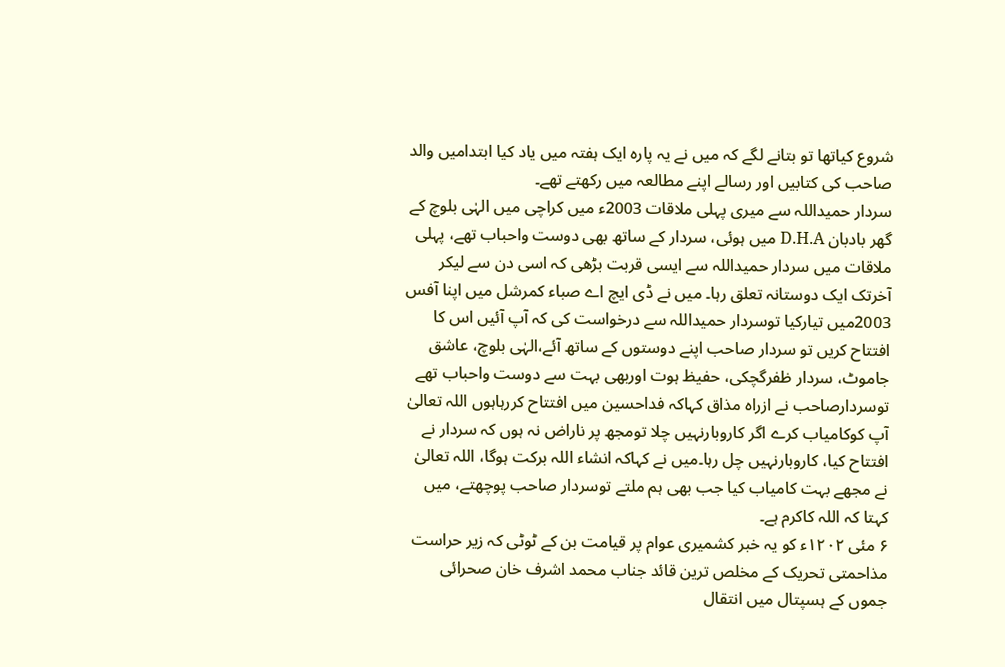شروع کیاتھا تو بتانے لگے کہ میں نے یہ پارہ ایک ہفتہ میں یاد کیا ابتدامیں والد صاحب کی کتابیں اور رسالے اپنے مطالعہ میں رکھتے تھے۔
سردار حمیداللہ سے میری پہلی ملاقات 2003ء میں کراچی میں الہٰی بلوچ کے گھر بادبان D.H.A میں ہوئی، سردار کے ساتھ بھی دوست واحباب تھے، پہلی ملاقات میں سردار حمیداللہ سے ایسی قربت بڑھی کہ اسی دن سے لیکر آخرتک ایک دوستانہ تعلق رہا۔ میں نے ڈی ایچ اے صباء کمرشل میں اپنا آفس 2003میں تیارکیا توسردار حمیداللہ سے درخواست کی کہ آپ آئیں اس کا افتتاح کریں تو سردار صاحب اپنے دوستوں کے ساتھ آئے،الہٰی بلوچ، عاشق جاموٹ، سردار ظفرگچکی، حفیظ ہوت اوربھی بہت سے دوست واحباب تھے توسردارصاحب نے ازراہ مذاق کہاکہ فداحسین میں افتتاح کررہاہوں اللہ تعالیٰ آپ کوکامیاب کرے اگر کاروبارنہیں چلا تومجھ پر ناراض نہ ہوں کہ سردار نے افتتاح کیا، کاروبارنہیں چل رہا۔میں نے کہاکہ انشاء اللہ برکت ہوگا، اللہ تعالیٰ نے مجھے بہت کامیاب کیا جب بھی ہم ملتے توسردار صاحب پوچھتے، میں کہتا کہ اللہ کاکرم ہے۔
۶ مئی ۱۲۰۲ء کو یہ خبر کشمیری عوام پر قیامت بن کے ٹوٹی کہ زیر حراست مذاحمتی تحریک کے مخلص ترین قائد جناب محمد اشرف خان صحرائی جموں کے ہسپتال میں انتقال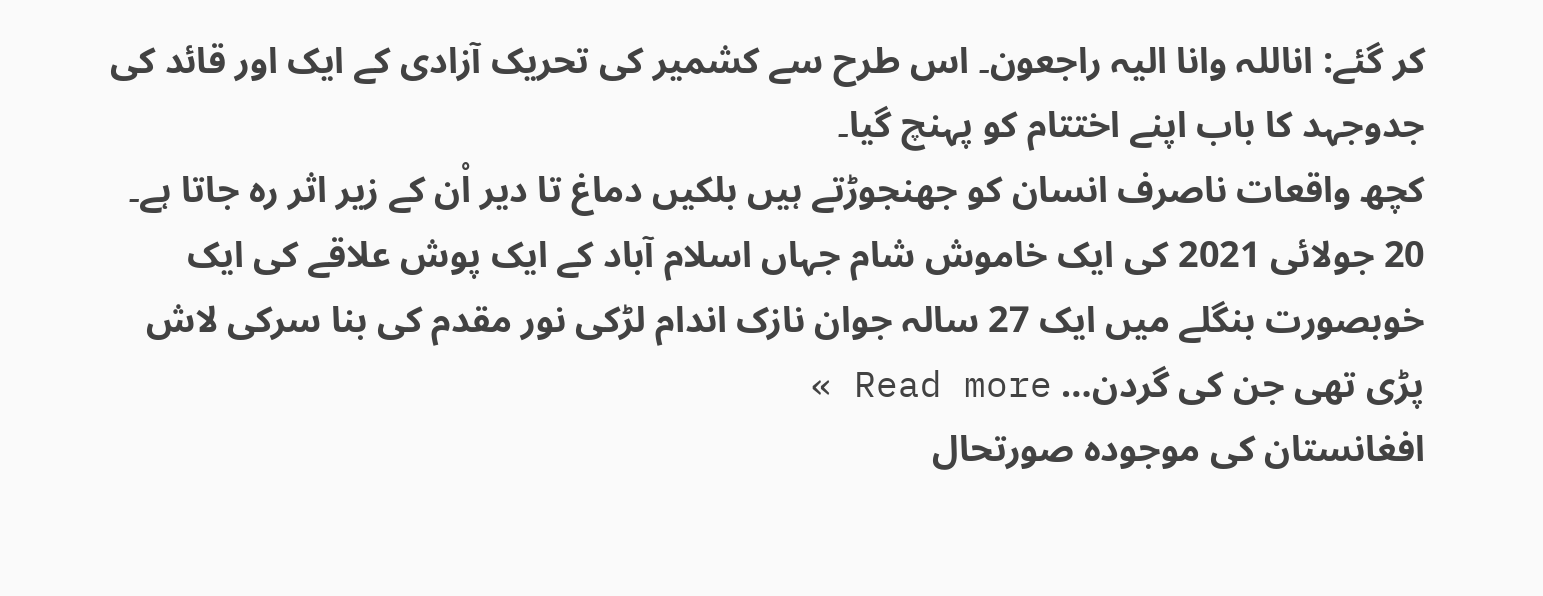کر گئے: اناللہ وانا الیہ راجعون۔ اس طرح سے کشمیر کی تحریک آزادی کے ایک اور قائد کی جدوجہد کا باب اپنے اختتام کو پہنچ گیا۔
کچھ واقعات ناصرف انسان کو جھنجوڑتے ہیں بلکیں دماغ تا دیر اْن کے زیر اثر رہ جاتا ہے۔ 20 جولائی 2021 کی ایک خاموش شام جہاں اسلام آباد کے ایک پوش علاقے کی ایک خوبصورت بنگلے میں ایک 27 سالہ جوان نازک اندام لڑکی نور مقدم کی بنا سرکی لاش پڑی تھی جن کی گردن… Read more »
افغانستان کی موجودہ صورتحال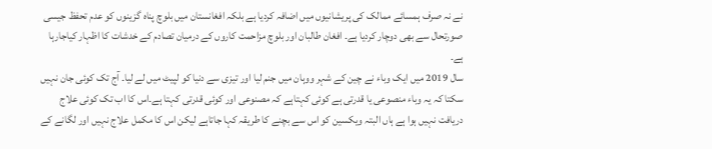نے نہ صرف ہمسائے ممالک کی پریشانیوں میں اضافہ کردیا ہے بلکہ افغانستان میں بلوچ پناہ گزینوں کو عدم تحفظ جیسی صورتحال سے بھی دوچار کردیا ہے۔ افغان طالبان اور بلوچ مزاحمت کاروں کے درمیان تصادم کے خدشات کا اظہار کیاجارہا ہے۔
سال 2019 میں ایک وباء نے چین کے شہر ووہان میں جنم لیا اور تیزی سے دنیا کو لپیٹ میں لے لیا۔ آج تک کوئی جان نہیں سکتا کہ یہ وباء منصوعی یا قدرتی ہے کوئی کہتاہے کہ مصنوعی اور کوئی قدرتی کہتا ہے۔اس کا اب تک کوئی علاج دریافت نہیں ہوا ہے ہاں البتہ ویکسین کو اس سے بچنے کا طریقہ کہا جاتاہے لیکن اس کا مکمل علاج نہیں اور لگانے کے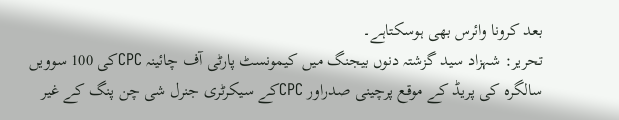بعد کرونا وائرس بھی ہوسکتاہے۔
تحریر: شہزاد سید گزشتہ دنوں بیجنگ میں کیمونسٹ پارٹی آف چائینہ CPCکی 100 سوویں سالگرہ کی پریڈ کے موقع پرچینی صدراور CPCکے سیکرٹری جنرل شی چن پنگ کے غیر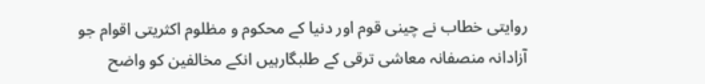روایتی خطاب نے چینی قوم اور دنیا کے محکوم و مظلوم اکثریتی اقوام جو آزادانہ منصفانہ معاشی ترقی کے طلبگارہیں انکے مخالفین کو واضح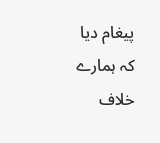پیغام دیا کہ ہمارے خلاف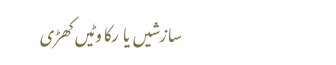سازشیں یا رکاوٹیں کھڑی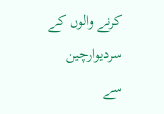کرنے والوں کے سردیوارچین سے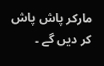مارکر پاش پاش کر دیں گے ۔